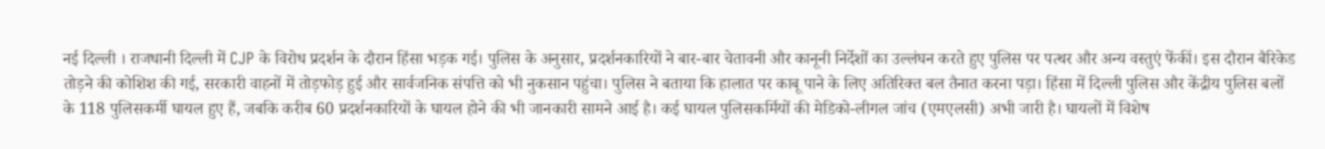नई दिल्ली । राजधानी दिल्ली में CJP के विरोध प्रदर्शन के दौरान हिंसा भड़क गई। पुलिस के अनुसार, प्रदर्शनकारियों ने बार-बार चेतावनी और कानूनी निर्देशों का उल्लंघन करते हुए पुलिस पर पत्थर और अन्य वस्तुएं फेंकीं। इस दौरान बैरिकेड तोड़ने की कोशिश की गई, सरकारी वाहनों में तोड़फोड़ हुई और सार्वजनिक संपत्ति को भी नुकसान पहुंचा। पुलिस ने बताया कि हालात पर काबू पाने के लिए अतिरिक्त बल तैनात करना पड़ा। हिंसा में दिल्ली पुलिस और केंद्रीय पुलिस बलों के 118 पुलिसकर्मी घायल हुए हैं, जबकि करीब 60 प्रदर्शनकारियों के घायल होने की भी जानकारी सामने आई है। कई घायल पुलिसकर्मियों की मेडिको-लीगल जांच (एमएलसी) अभी जारी है। घायलों में विशेष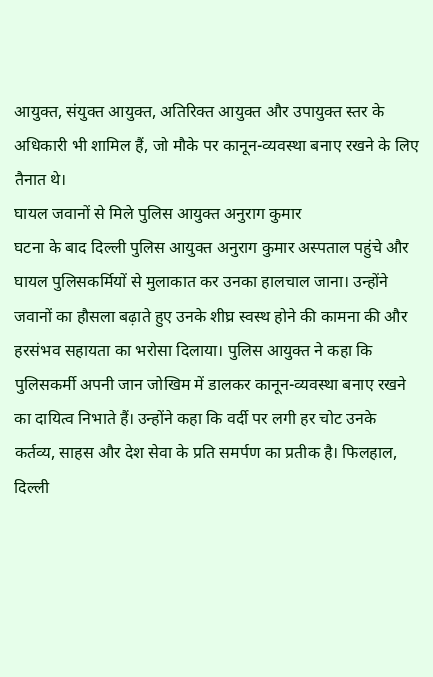आयुक्त, संयुक्त आयुक्त, अतिरिक्त आयुक्त और उपायुक्त स्तर के अधिकारी भी शामिल हैं, जो मौके पर कानून-व्यवस्था बनाए रखने के लिए तैनात थे।
घायल जवानों से मिले पुलिस आयुक्त अनुराग कुमार
घटना के बाद दिल्ली पुलिस आयुक्त अनुराग कुमार अस्पताल पहुंचे और घायल पुलिसकर्मियों से मुलाकात कर उनका हालचाल जाना। उन्होंने जवानों का हौसला बढ़ाते हुए उनके शीघ्र स्वस्थ होने की कामना की और हरसंभव सहायता का भरोसा दिलाया। पुलिस आयुक्त ने कहा कि पुलिसकर्मी अपनी जान जोखिम में डालकर कानून-व्यवस्था बनाए रखने का दायित्व निभाते हैं। उन्होंने कहा कि वर्दी पर लगी हर चोट उनके कर्तव्य, साहस और देश सेवा के प्रति समर्पण का प्रतीक है। फिलहाल, दिल्ली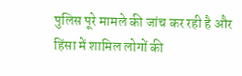पुलिस पूरे मामले की जांच कर रही है और हिंसा में शामिल लोगों की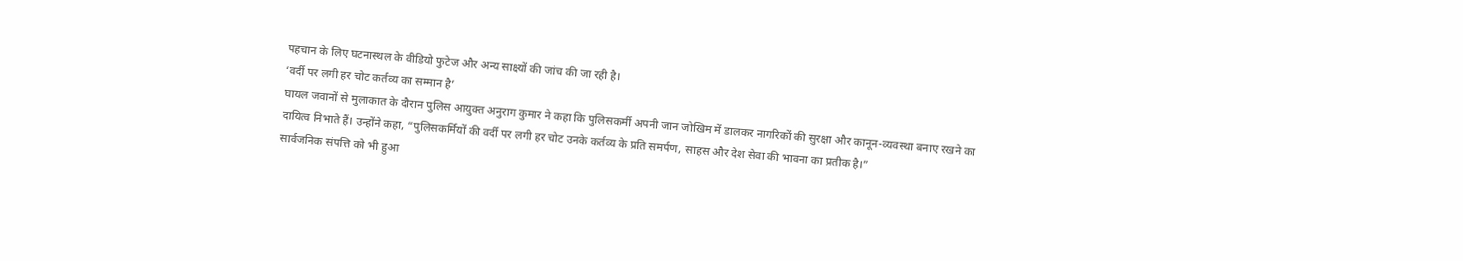पहचान के लिए घटनास्थल के वीडियो फुटेज और अन्य साक्ष्यों की जांच की जा रही है।
‘वर्दी पर लगी हर चोट कर्तव्य का सम्मान है’
घायल जवानों से मुलाकात के दौरान पुलिस आयुक्त अनुराग कुमार ने कहा कि पुलिसकर्मी अपनी जान जोखिम में डालकर नागरिकों की सुरक्षा और कानून-व्यवस्था बनाए रखने का दायित्व निभाते हैं। उन्होंने कहा, “पुलिसकर्मियों की वर्दी पर लगी हर चोट उनके कर्तव्य के प्रति समर्पण, साहस और देश सेवा की भावना का प्रतीक है।”
सार्वजनिक संपत्ति को भी हुआ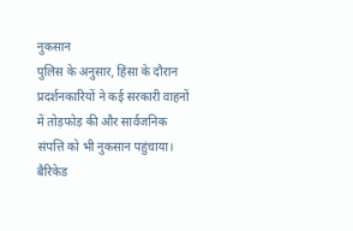नुकसान
पुलिस के अनुसार, हिंसा के दौरान प्रदर्शनकारियों ने कई सरकारी वाहनों में तोड़फोड़ की और सार्वजनिक संपत्ति को भी नुकसान पहुंचाया। बैरिकेड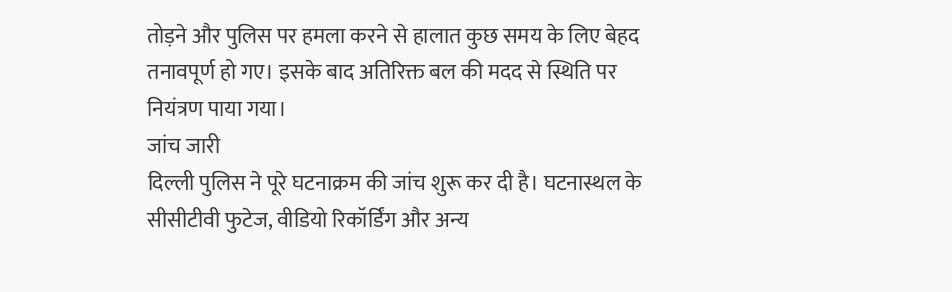तोड़ने और पुलिस पर हमला करने से हालात कुछ समय के लिए बेहद तनावपूर्ण हो गए। इसके बाद अतिरिक्त बल की मदद से स्थिति पर नियंत्रण पाया गया।
जांच जारी
दिल्ली पुलिस ने पूरे घटनाक्रम की जांच शुरू कर दी है। घटनास्थल के सीसीटीवी फुटेज, वीडियो रिकॉर्डिंग और अन्य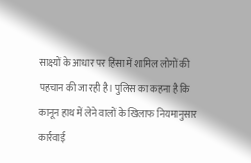साक्ष्यों के आधार पर हिंसा में शामिल लोगों की पहचान की जा रही है। पुलिस का कहना है कि कानून हाथ में लेने वालों के खिलाफ नियमानुसार कार्रवाई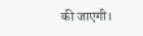की जाएगी।